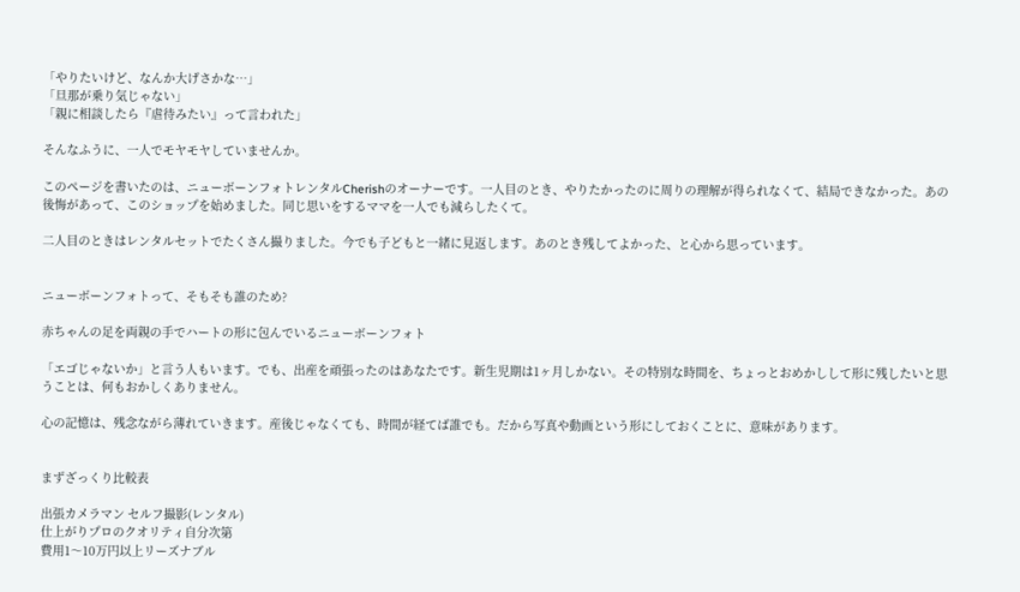「やりたいけど、なんか大げさかな…」
「旦那が乗り気じゃない」
「親に相談したら『虐待みたい』って言われた」

そんなふうに、一人でモヤモヤしていませんか。

このページを書いたのは、ニューボーンフォトレンタルCherishのオーナーです。一人目のとき、やりたかったのに周りの理解が得られなくて、結局できなかった。あの後悔があって、このショップを始めました。同じ思いをするママを一人でも減らしたくて。

二人目のときはレンタルセットでたくさん撮りました。今でも子どもと一緒に見返します。あのとき残してよかった、と心から思っています。


ニューボーンフォトって、そもそも誰のため?

赤ちゃんの足を両親の手でハートの形に包んでいるニューボーンフォト

「エゴじゃないか」と言う人もいます。でも、出産を頑張ったのはあなたです。新生児期は1ヶ月しかない。その特別な時間を、ちょっとおめかしして形に残したいと思うことは、何もおかしくありません。

心の記憶は、残念ながら薄れていきます。産後じゃなくても、時間が経てば誰でも。だから写真や動画という形にしておくことに、意味があります。


まずざっくり比較表

出張カメラマン セルフ撮影(レンタル)
仕上がりプロのクオリティ自分次第
費用1〜10万円以上リーズナブル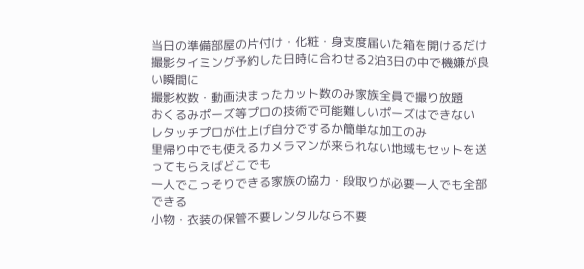当日の準備部屋の片付け・化粧・身支度届いた箱を開けるだけ
撮影タイミング予約した日時に合わせる2泊3日の中で機嫌が良い瞬間に
撮影枚数・動画決まったカット数のみ家族全員で撮り放題
おくるみポーズ等プロの技術で可能難しいポーズはできない
レタッチプロが仕上げ自分でするか簡単な加工のみ
里帰り中でも使えるカメラマンが来られない地域もセットを送ってもらえばどこでも
一人でこっそりできる家族の協力・段取りが必要一人でも全部できる
小物・衣装の保管不要レンタルなら不要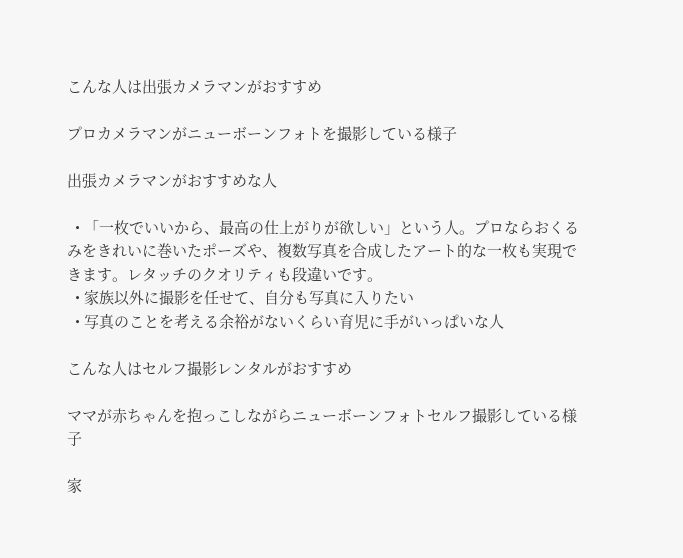こんな人は出張カメラマンがおすすめ

プロカメラマンがニューボーンフォトを撮影している様子

出張カメラマンがおすすめな人

  • 「一枚でいいから、最高の仕上がりが欲しい」という人。プロならおくるみをきれいに巻いたポーズや、複数写真を合成したアート的な一枚も実現できます。レタッチのクオリティも段違いです。
  • 家族以外に撮影を任せて、自分も写真に入りたい
  • 写真のことを考える余裕がないくらい育児に手がいっぱいな人

こんな人はセルフ撮影レンタルがおすすめ

ママが赤ちゃんを抱っこしながらニューボーンフォトセルフ撮影している様子

家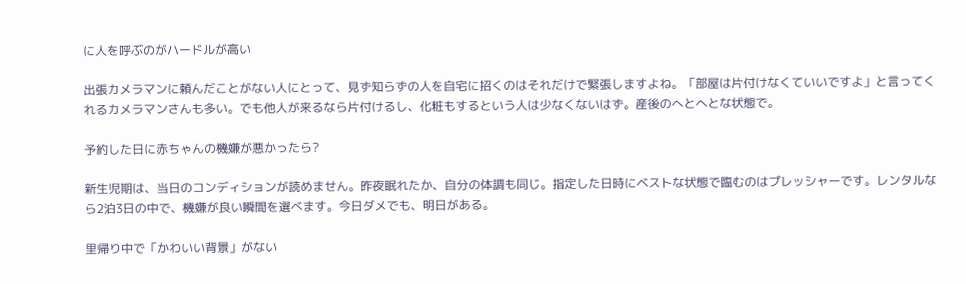に人を呼ぶのがハードルが高い

出張カメラマンに頼んだことがない人にとって、見ず知らずの人を自宅に招くのはそれだけで緊張しますよね。「部屋は片付けなくていいですよ」と言ってくれるカメラマンさんも多い。でも他人が来るなら片付けるし、化粧もするという人は少なくないはず。産後のへとへとな状態で。

予約した日に赤ちゃんの機嫌が悪かったら?

新生児期は、当日のコンディションが読めません。昨夜眠れたか、自分の体調も同じ。指定した日時にベストな状態で臨むのはプレッシャーです。レンタルなら2泊3日の中で、機嫌が良い瞬間を選べます。今日ダメでも、明日がある。

里帰り中で「かわいい背景」がない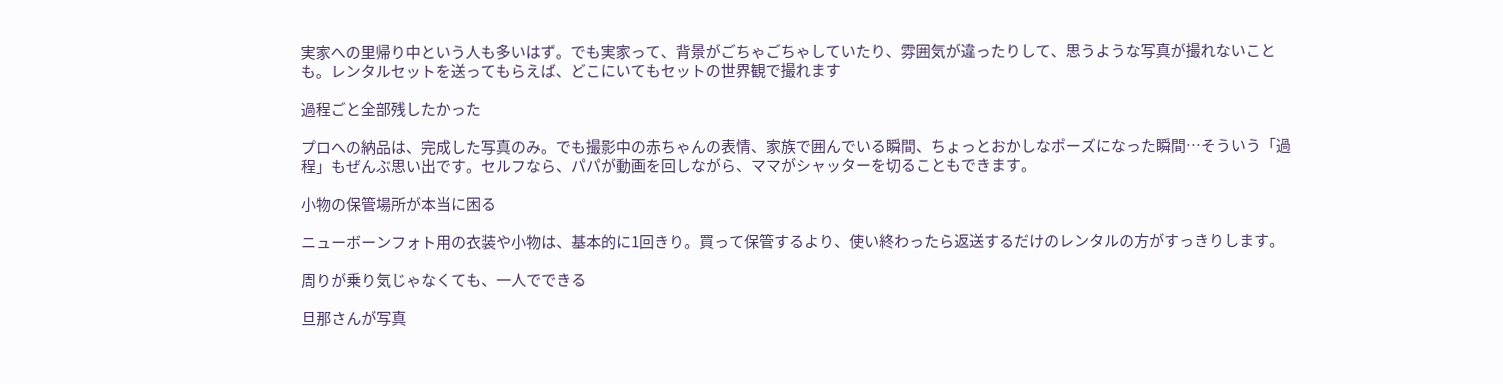実家への里帰り中という人も多いはず。でも実家って、背景がごちゃごちゃしていたり、雰囲気が違ったりして、思うような写真が撮れないことも。レンタルセットを送ってもらえば、どこにいてもセットの世界観で撮れます

過程ごと全部残したかった

プロへの納品は、完成した写真のみ。でも撮影中の赤ちゃんの表情、家族で囲んでいる瞬間、ちょっとおかしなポーズになった瞬間…そういう「過程」もぜんぶ思い出です。セルフなら、パパが動画を回しながら、ママがシャッターを切ることもできます。

小物の保管場所が本当に困る

ニューボーンフォト用の衣装や小物は、基本的に1回きり。買って保管するより、使い終わったら返送するだけのレンタルの方がすっきりします。

周りが乗り気じゃなくても、一人でできる

旦那さんが写真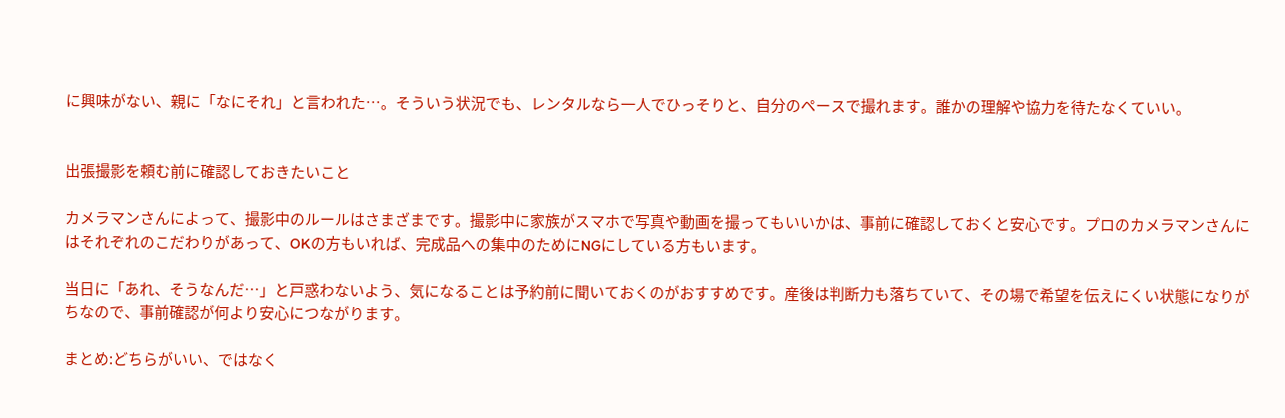に興味がない、親に「なにそれ」と言われた…。そういう状況でも、レンタルなら一人でひっそりと、自分のペースで撮れます。誰かの理解や協力を待たなくていい。


出張撮影を頼む前に確認しておきたいこと

カメラマンさんによって、撮影中のルールはさまざまです。撮影中に家族がスマホで写真や動画を撮ってもいいかは、事前に確認しておくと安心です。プロのカメラマンさんにはそれぞれのこだわりがあって、OKの方もいれば、完成品への集中のためにNGにしている方もいます。

当日に「あれ、そうなんだ…」と戸惑わないよう、気になることは予約前に聞いておくのがおすすめです。産後は判断力も落ちていて、その場で希望を伝えにくい状態になりがちなので、事前確認が何より安心につながります。

まとめ:どちらがいい、ではなく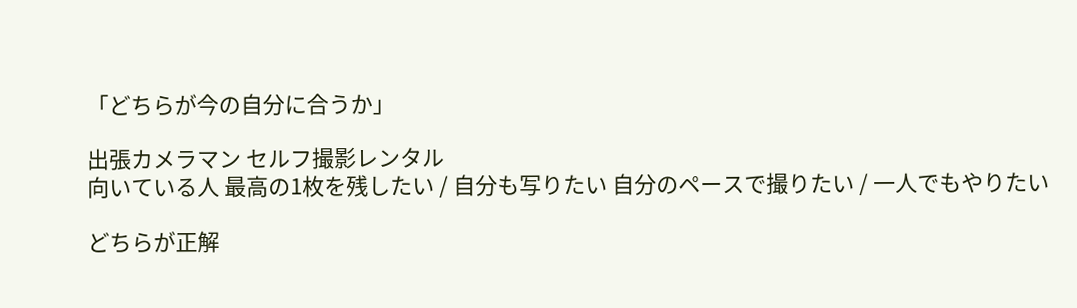「どちらが今の自分に合うか」

出張カメラマン セルフ撮影レンタル
向いている人 最高の1枚を残したい / 自分も写りたい 自分のペースで撮りたい / 一人でもやりたい

どちらが正解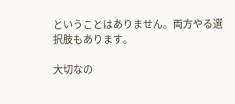ということはありません。両方やる選択肢もあります。

大切なの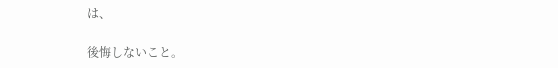は、

後悔しないこと。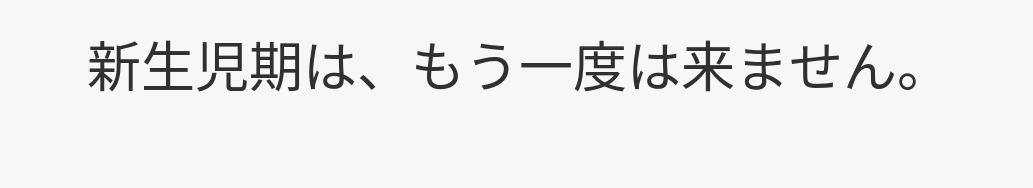新生児期は、もう一度は来ません。